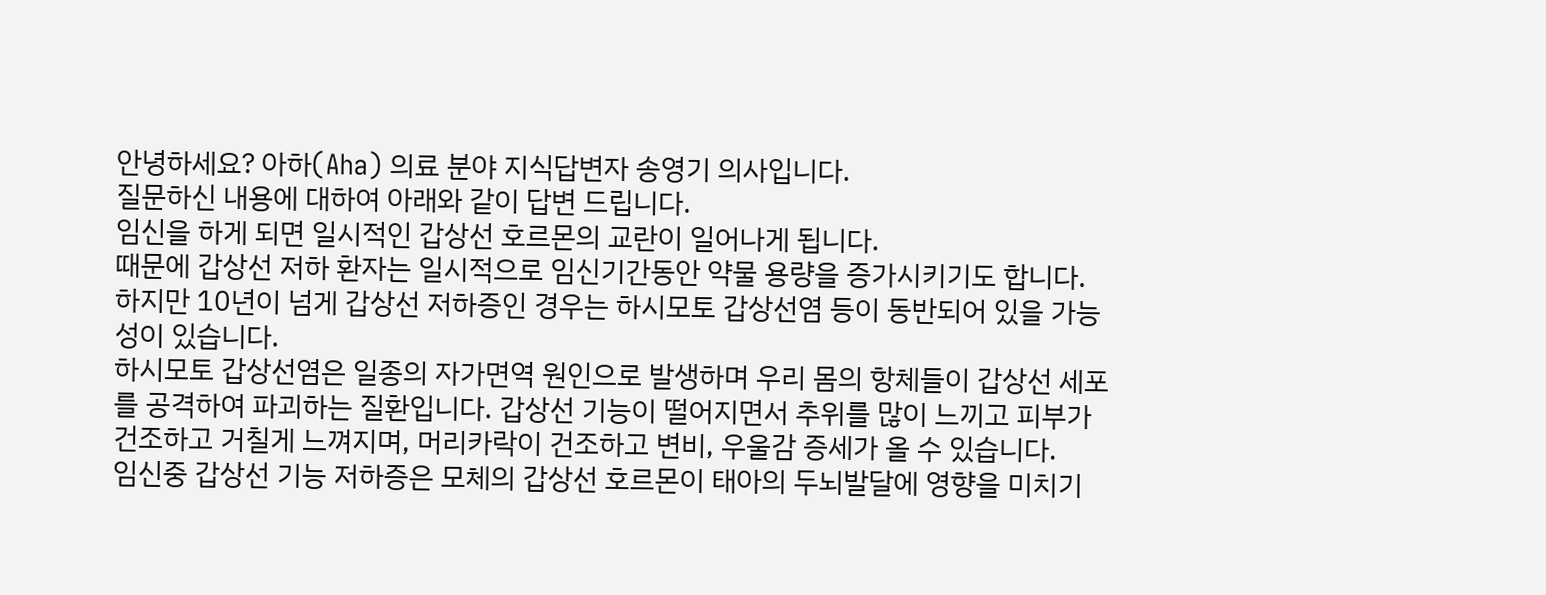안녕하세요? 아하(Aha) 의료 분야 지식답변자 송영기 의사입니다.
질문하신 내용에 대하여 아래와 같이 답변 드립니다.
임신을 하게 되면 일시적인 갑상선 호르몬의 교란이 일어나게 됩니다.
때문에 갑상선 저하 환자는 일시적으로 임신기간동안 약물 용량을 증가시키기도 합니다.
하지만 10년이 넘게 갑상선 저하증인 경우는 하시모토 갑상선염 등이 동반되어 있을 가능성이 있습니다.
하시모토 갑상선염은 일종의 자가면역 원인으로 발생하며 우리 몸의 항체들이 갑상선 세포를 공격하여 파괴하는 질환입니다. 갑상선 기능이 떨어지면서 추위를 많이 느끼고 피부가 건조하고 거칠게 느껴지며, 머리카락이 건조하고 변비, 우울감 증세가 올 수 있습니다.
임신중 갑상선 기능 저하증은 모체의 갑상선 호르몬이 태아의 두뇌발달에 영향을 미치기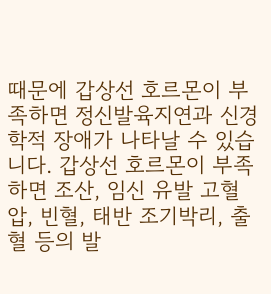때문에 갑상선 호르몬이 부족하면 정신발육지연과 신경학적 장애가 나타날 수 있습니다. 갑상선 호르몬이 부족하면 조산, 임신 유발 고혈압, 빈혈, 태반 조기박리, 출혈 등의 발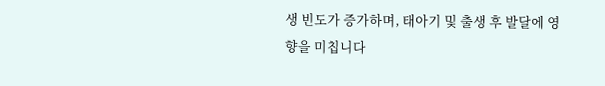생 빈도가 증가하며, 태아기 및 출생 후 발달에 영향을 미칩니다